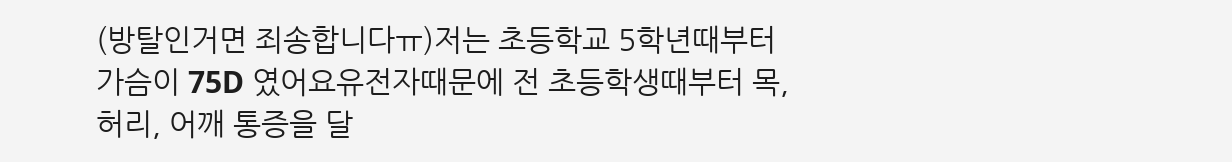(방탈인거면 죄송합니다ㅠ)저는 초등학교 5학년때부터 가슴이 75D 였어요유전자때문에 전 초등학생때부터 목, 허리, 어깨 통증을 달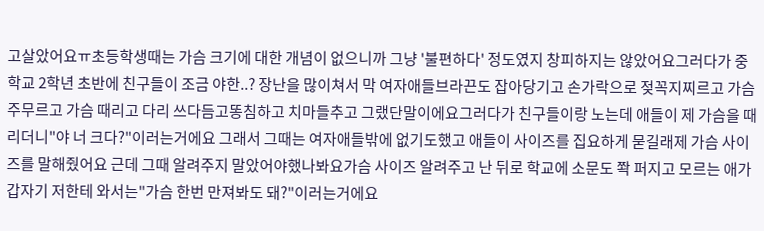고살았어요ㅠ초등학생때는 가슴 크기에 대한 개념이 없으니까 그냥 '불편하다' 정도였지 창피하지는 않았어요그러다가 중학교 2학년 초반에 친구들이 조금 야한..? 장난을 많이쳐서 막 여자애들브라끈도 잡아당기고 손가락으로 젖꼭지찌르고 가슴 주무르고 가슴 때리고 다리 쓰다듬고똥침하고 치마들추고 그랬단말이에요그러다가 친구들이랑 노는데 애들이 제 가슴을 때리더니"야 너 크다?"이러는거에요 그래서 그때는 여자애들밖에 없기도했고 애들이 사이즈를 집요하게 묻길래제 가슴 사이즈를 말해줬어요 근데 그때 알려주지 말았어야했나봐요가슴 사이즈 알려주고 난 뒤로 학교에 소문도 쫙 퍼지고 모르는 애가 갑자기 저한테 와서는"가슴 한번 만져봐도 돼?"이러는거에요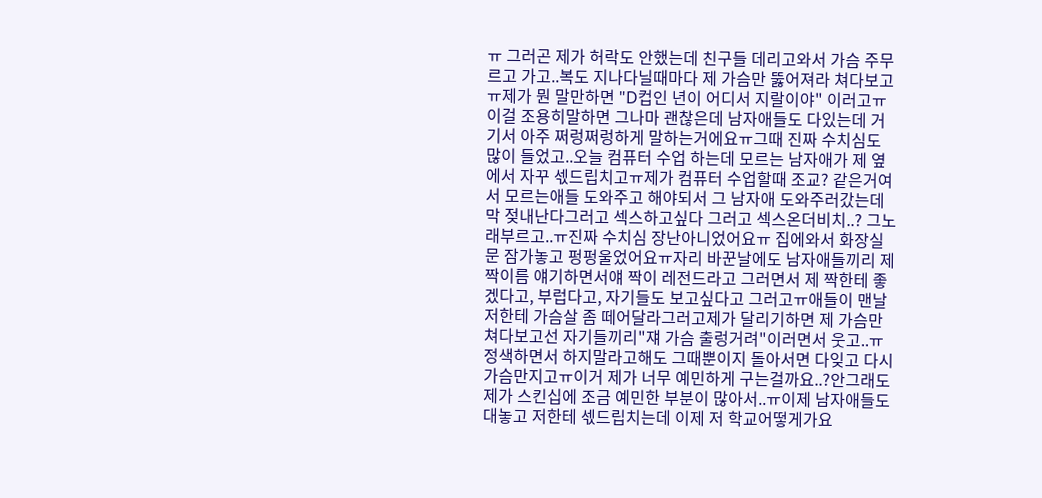ㅠ 그러곤 제가 허락도 안했는데 친구들 데리고와서 가슴 주무르고 가고..복도 지나다닐때마다 제 가슴만 뚫어져라 쳐다보고ㅠ제가 뭔 말만하면 "D컵인 년이 어디서 지랄이야" 이러고ㅠ이걸 조용히말하면 그나마 괜찮은데 남자애들도 다있는데 거기서 아주 쩌렁쩌렁하게 말하는거에요ㅠ그때 진짜 수치심도 많이 들었고..오늘 컴퓨터 수업 하는데 모르는 남자애가 제 옆에서 자꾸 섻드립치고ㅠ제가 컴퓨터 수업할때 조교? 같은거여서 모르는애들 도와주고 해야되서 그 남자애 도와주러갔는데막 젖내난다그러고 섹스하고싶다 그러고 섹스온더비치..? 그노래부르고..ㅠ진짜 수치심 장난아니었어요ㅠ 집에와서 화장실 문 잠가놓고 펑펑울었어요ㅠ자리 바꾼날에도 남자애들끼리 제 짝이름 얘기하면서얘 짝이 레전드라고 그러면서 제 짝한테 좋겠다고, 부럽다고, 자기들도 보고싶다고 그러고ㅠ애들이 맨날 저한테 가슴살 좀 떼어달라그러고제가 달리기하면 제 가슴만 쳐다보고선 자기들끼리"쟤 가슴 출렁거려"이러면서 웃고..ㅠ정색하면서 하지말라고해도 그때뿐이지 돌아서면 다잊고 다시 가슴만지고ㅠ이거 제가 너무 예민하게 구는걸까요..?안그래도 제가 스킨십에 조금 예민한 부분이 많아서..ㅠ이제 남자애들도 대놓고 저한테 섻드립치는데 이제 저 학교어떻게가요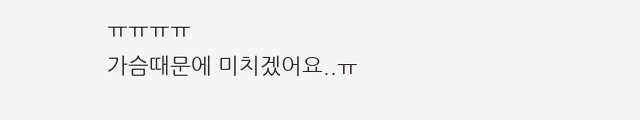ㅠㅠㅠㅠ
가슴때문에 미치겠어요..ㅠ